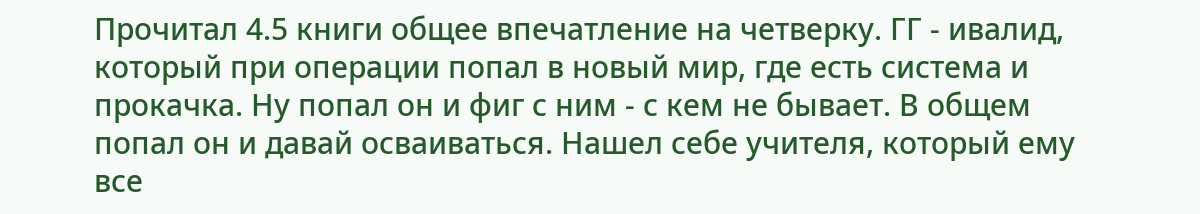Прочитал 4.5 книги общее впечатление на четверку. ГГ - ивалид, который при операции попал в новый мир, где есть система и прокачка. Ну попал он и фиг с ним - с кем не бывает. В общем попал он и давай осваиваться. Нашел себе учителя, который ему все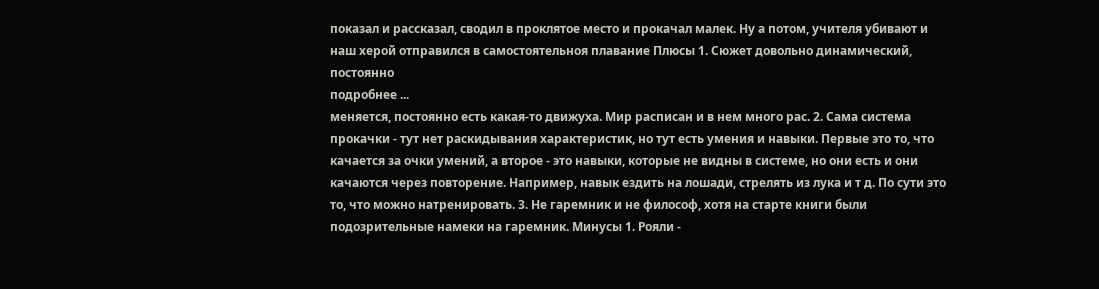показал и рассказал, сводил в проклятое место и прокачал малек. Ну а потом, учителя убивают и наш херой отправился в самостоятельноя плавание Плюсы 1. Сюжет довольно динамический, постоянно
подробнее ...
меняется, постоянно есть какая-то движуха. Мир расписан и в нем много рас. 2. Сама система прокачки - тут нет раскидывания характеристик, но тут есть умения и навыки. Первые это то, что качается за очки умений, а второе - это навыки, которые не видны в системе, но они есть и они качаются через повторение. Например, навык ездить на лошади, стрелять из лука и т д. По сути это то, что можно натренировать. 3. Не гаремник и не философ, хотя на старте книги были подозрительные намеки на гаремник. Минусы 1. Рояли -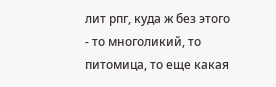лит рпг, куда ж без этого - то многоликий, то питомица, то еще какая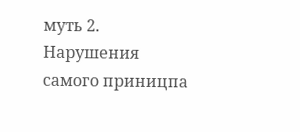муть 2. Нарушения самого приницпа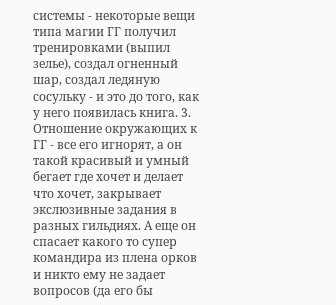системы - некоторые вещи типа магии ГГ получил тренировками (выпил зелье), создал огненный шар, создал ледяную сосульку - и это до того, как у него появилась книга. 3. Отношение окружающих к ГГ - все его игнорят, а он такой красивый и умный бегает где хочет и делает что хочет, закрывает экслюзивные задания в разных гильдиях. А еще он спасает какого то супер командира из плена орков и никто ему не задает вопросов (да его бы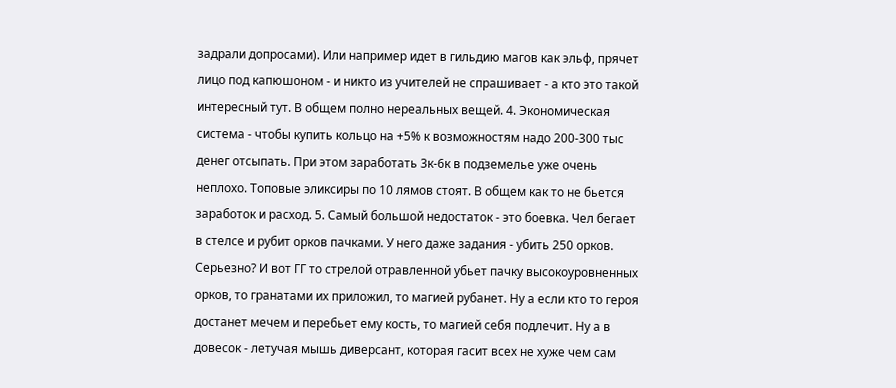задрали допросами). Или например идет в гильдию магов как эльф, прячет лицо под капюшоном - и никто из учителей не спрашивает - а кто это такой интересный тут. В общем полно нереальных вещей. 4. Экономическая система - чтобы купить кольцо на +5% к возможностям надо 200-300 тыс денег отсыпать. При этом заработать 3к-6к в подземелье уже очень неплохо. Топовые эликсиры по 10 лямов стоят. В общем как то не бьется заработок и расход. 5. Самый большой недостаток - это боевка. Чел бегает в стелсе и рубит орков пачками. У него даже задания - убить 250 орков. Серьезно? И вот ГГ то стрелой отравленной убьет пачку высокоуровненных орков, то гранатами их приложил, то магией рубанет. Ну а если кто то героя достанет мечем и перебьет ему кость, то магией себя подлечит. Ну а в довесок - летучая мышь диверсант, которая гасит всех не хуже чем сам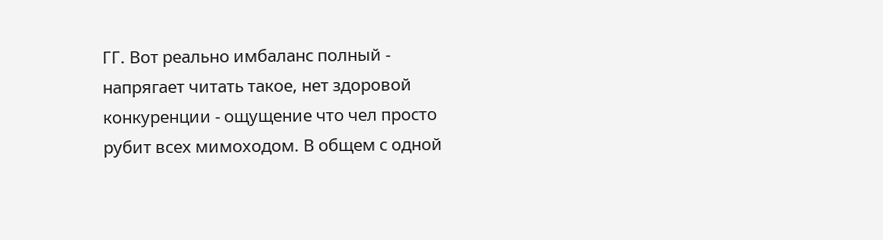ГГ. Вот реально имбаланс полный - напрягает читать такое, нет здоровой конкуренции - ощущение что чел просто рубит всех мимоходом. В общем с одной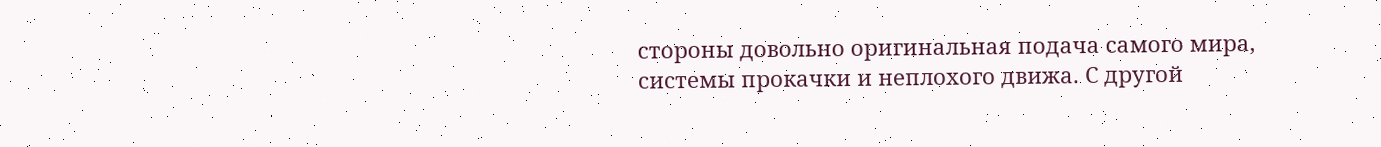стороны довольно оригинальная подача самого мира, системы прокачки и неплохого движа. С другой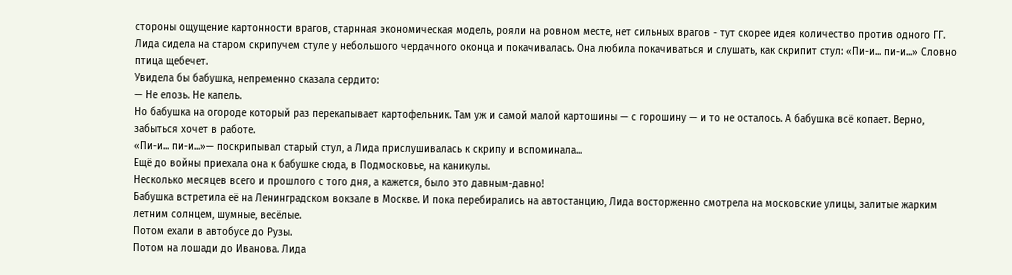стороны ощущение картонности врагов, старнная экономическая модель, рояли на ровном месте, нет сильных врагов - тут скорее идея количество против одного ГГ.
Лида сидела на старом скрипучем стуле у небольшого чердачного оконца и покачивалась. Она любила покачиваться и слушать, как скрипит стул: «Пи-и... пи-и...» Словно птица щебечет.
Увидела бы бабушка, непременно сказала сердито:
— Не елозь. Не капель.
Но бабушка на огороде который раз перекапывает картофельник. Там уж и самой малой картошины — с горошину — и то не осталось. А бабушка всё копает. Верно, забыться хочет в работе.
«Пи-и... пи-и...»— поскрипывал старый стул, а Лида прислушивалась к скрипу и вспоминала...
Ещё до войны приехала она к бабушке сюда, в Подмосковье, на каникулы.
Несколько месяцев всего и прошлого с того дня, а кажется, было это давным-давно!
Бабушка встретила её на Ленинградском вокзале в Москве. И пока перебирались на автостанцию, Лида восторженно смотрела на московские улицы, залитые жарким летним солнцем, шумные, весёлые.
Потом ехали в автобусе до Рузы.
Потом на лошади до Иванова. Лида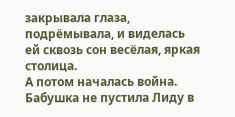закрывала глаза, подрёмывала, и виделась ей сквозь сон весёлая, яркая столица.
А потом началась война. Бабушка не пустила Лиду в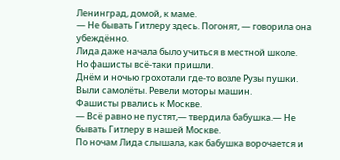Ленинград, домой, к маме.
— Не бывать Гитлеру здесь. Погонят, — говорила она убеждённо.
Лида даже начала было учиться в местной школе.
Но фашисты всё-таки пришли.
Днём и ночью грохотали где-то возле Рузы пушки. Выли самолёты. Ревели моторы машин.
Фашисты рвались к Москве.
— Всё равно не пустят,— твердила бабушка.— Не бывать Гитлеру в нашей Москве.
По ночам Лида слышала, как бабушка ворочается и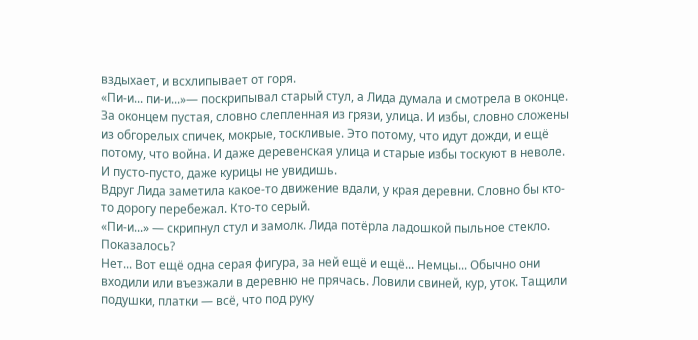вздыхает, и всхлипывает от горя.
«Пи-и... пи-и...»— поскрипывал старый стул, а Лида думала и смотрела в оконце.
За оконцем пустая, словно слепленная из грязи, улица. И избы, словно сложены из обгорелых спичек, мокрые, тоскливые. Это потому, что идут дожди, и ещё потому, что война. И даже деревенская улица и старые избы тоскуют в неволе.
И пусто-пусто, даже курицы не увидишь.
Вдруг Лида заметила какое-то движение вдали, у края деревни. Словно бы кто-то дорогу перебежал. Кто-то серый.
«Пи-и...» — скрипнул стул и замолк. Лида потёрла ладошкой пыльное стекло.
Показалось?
Нет... Вот ещё одна серая фигура, за ней ещё и ещё... Немцы... Обычно они входили или въезжали в деревню не прячась. Ловили свиней, кур, уток. Тащили подушки, платки — всё, что под руку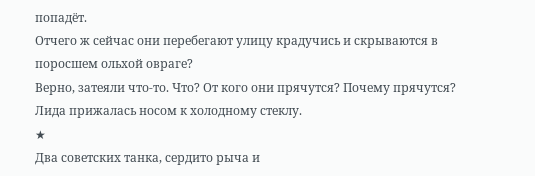попадёт.
Отчего ж сейчас они перебегают улицу крадучись и скрываются в поросшем ольхой овраге?
Верно, затеяли что-то. Что? От кого они прячутся? Почему прячутся?
Лида прижалась носом к холодному стеклу.
★
Два советских танка, сердито рыча и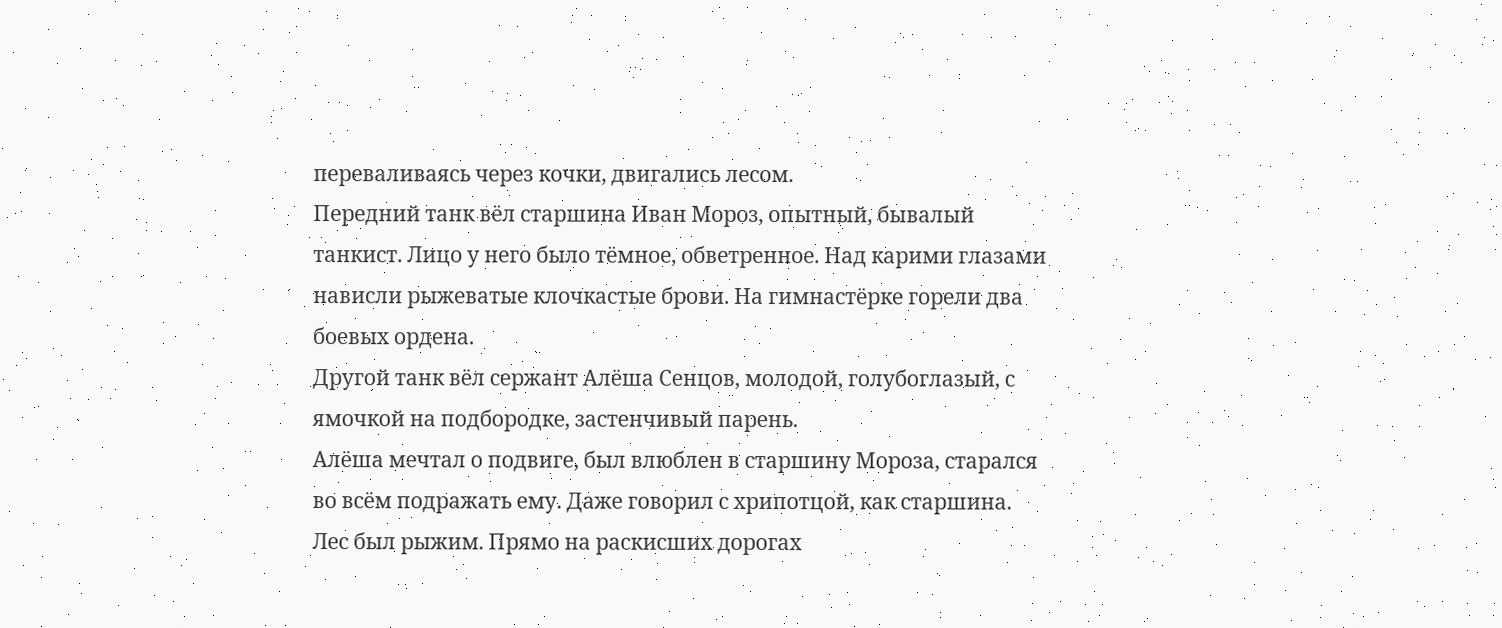переваливаясь через кочки, двигались лесом.
Передний танк вёл старшина Иван Мороз, опытный, бывалый танкист. Лицо у него было тёмное, обветренное. Над карими глазами нависли рыжеватые клочкастые брови. На гимнастёрке горели два боевых ордена.
Другой танк вёл сержант Алёша Сенцов, молодой, голубоглазый, с ямочкой на подбородке, застенчивый парень.
Алёша мечтал о подвиге, был влюблен в старшину Мороза, старался во всём подражать ему. Даже говорил с хрипотцой, как старшина.
Лес был рыжим. Прямо на раскисших дорогах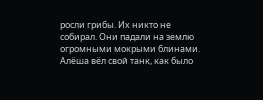росли грибы. Их никто не собирал. Они падали на землю огромными мокрыми блинами.
Алёша вёл свой танк, как было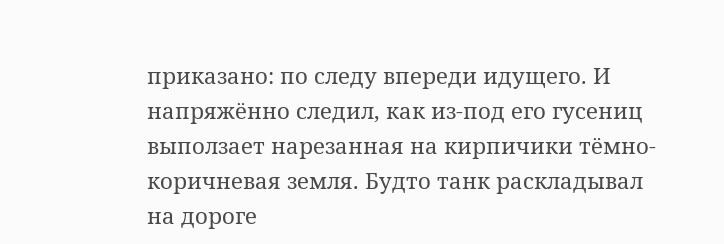приказано: по следу впереди идущего. И напряжённо следил, как из-под его гусениц выползает нарезанная на кирпичики тёмно-коричневая земля. Будто танк раскладывал на дороге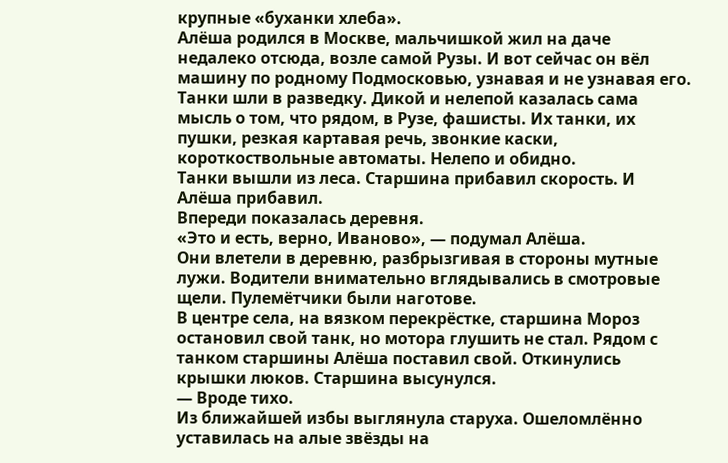крупные «буханки хлеба».
Алёша родился в Москве, мальчишкой жил на даче недалеко отсюда, возле самой Рузы. И вот сейчас он вёл машину по родному Подмосковью, узнавая и не узнавая его.
Танки шли в разведку. Дикой и нелепой казалась сама мысль о том, что рядом, в Рузе, фашисты. Их танки, их пушки, резкая картавая речь, звонкие каски, короткоствольные автоматы. Нелепо и обидно.
Танки вышли из леса. Старшина прибавил скорость. И Алёша прибавил.
Впереди показалась деревня.
«Это и есть, верно, Иваново», — подумал Алёша.
Они влетели в деревню, разбрызгивая в стороны мутные лужи. Водители внимательно вглядывались в смотровые щели. Пулемётчики были наготове.
В центре села, на вязком перекрёстке, старшина Мороз остановил свой танк, но мотора глушить не стал. Рядом с танком старшины Алёша поставил свой. Откинулись крышки люков. Старшина высунулся.
— Вроде тихо.
Из ближайшей избы выглянула старуха. Ошеломлённо уставилась на алые звёзды на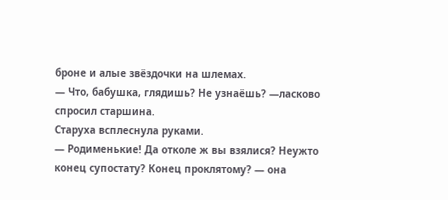броне и алые звёздочки на шлемах.
— Что, бабушка, глядишь? Не узнаёшь? —ласково спросил старшина.
Старуха всплеснула руками.
— Родименькие! Да отколе ж вы взялися? Неужто конец супостату? Конец проклятому? — она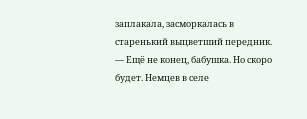заплакала, засморкалась в старенький выцветший передник.
— Ещё не конец, бабушка. Но скоро будет. Немцев в селе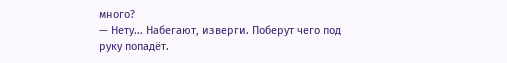много?
— Нету... Набегают, изверги. Поберут чего под руку попадёт.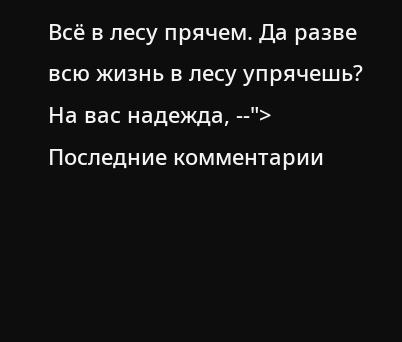Всё в лесу прячем. Да разве всю жизнь в лесу упрячешь? На вас надежда, --">
Последние комментарии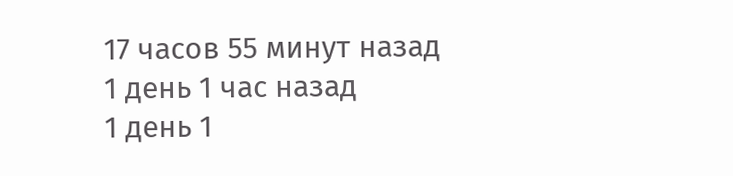17 часов 55 минут назад
1 день 1 час назад
1 день 1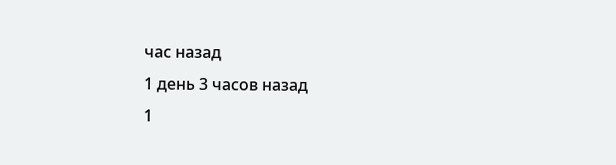час назад
1 день 3 часов назад
1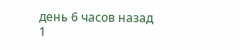день 6 часов назад
1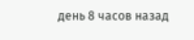день 8 часов назад